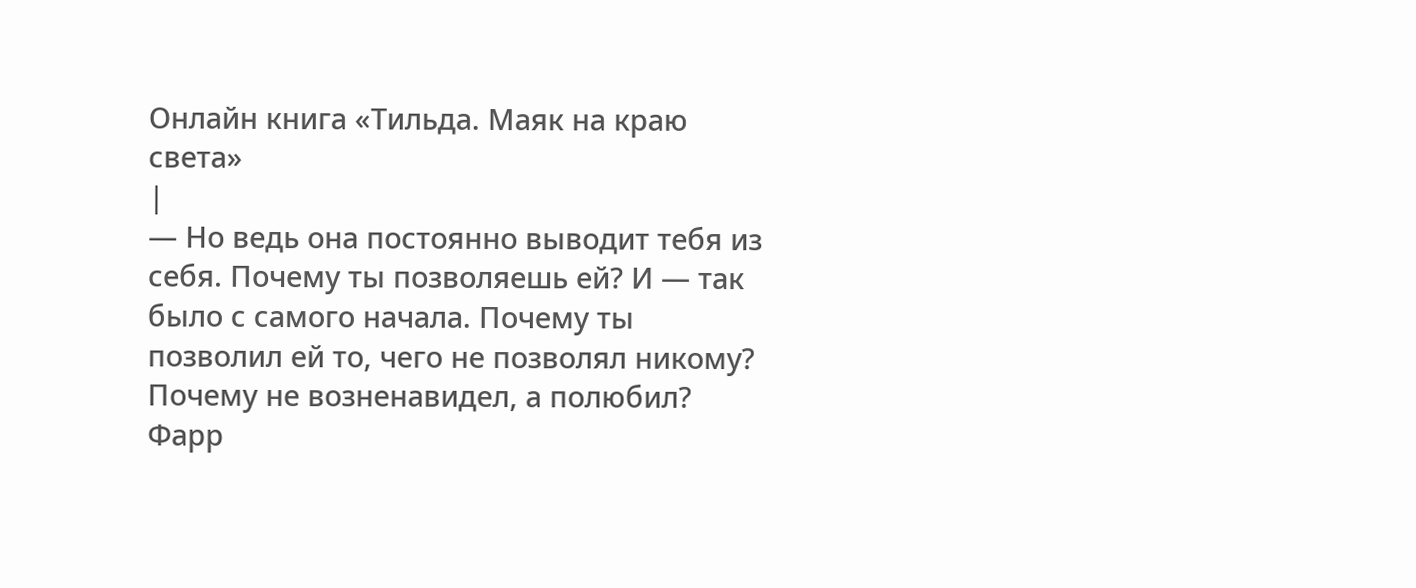Онлайн книга «Тильда. Маяк на краю света»
|
— Но ведь она постоянно выводит тебя из себя. Почему ты позволяешь ей? И — так было с самого начала. Почему ты позволил ей то, чего не позволял никому? Почему не возненавидел, а полюбил? Фарр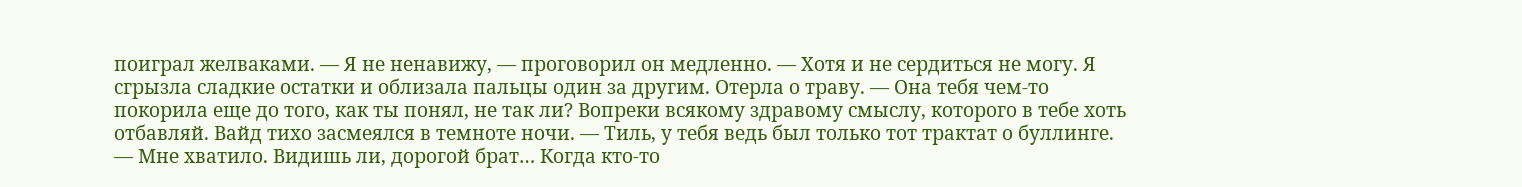поиграл желваками. — Я не ненавижу, — проговорил он медленно. — Хотя и не сердиться не могу. Я сгрызла сладкие остатки и облизала пальцы один за другим. Отерла о траву. — Она тебя чем-то покорила еще до того, как ты понял, не так ли? Вопреки всякому здравому смыслу, которого в тебе хоть отбавляй. Вайд тихо засмеялся в темноте ночи. — Тиль, у тебя ведь был только тот трактат о буллинге. — Мне хватило. Видишь ли, дорогой брат… Когда кто-то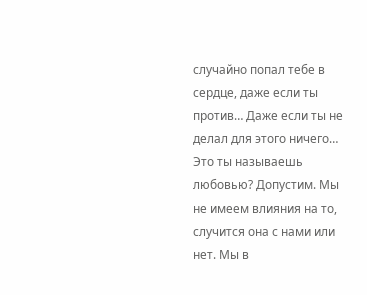случайно попал тебе в сердце, даже если ты против… Даже если ты не делал для этого ничего… Это ты называешь любовью? Допустим. Мы не имеем влияния на то, случится она с нами или нет. Мы в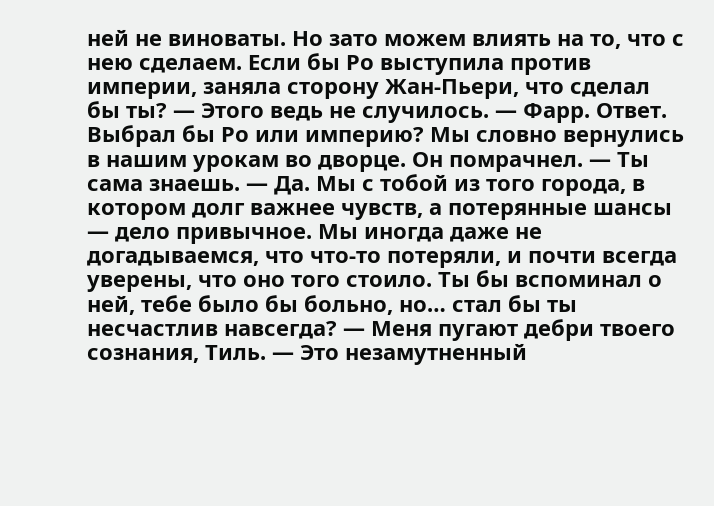ней не виноваты. Но зато можем влиять на то, что с нею сделаем. Если бы Ро выступила против империи, заняла сторону Жан-Пьери, что сделал бы ты? — Этого ведь не случилось. — Фарр. Ответ. Выбрал бы Ро или империю? Мы словно вернулись в нашим урокам во дворце. Он помрачнел. — Ты сама знаешь. — Да. Мы с тобой из того города, в котором долг важнее чувств, а потерянные шансы — дело привычное. Мы иногда даже не догадываемся, что что-то потеряли, и почти всегда уверены, что оно того стоило. Ты бы вспоминал о ней, тебе было бы больно, но… стал бы ты несчастлив навсегда? — Меня пугают дебри твоего сознания, Тиль. — Это незамутненный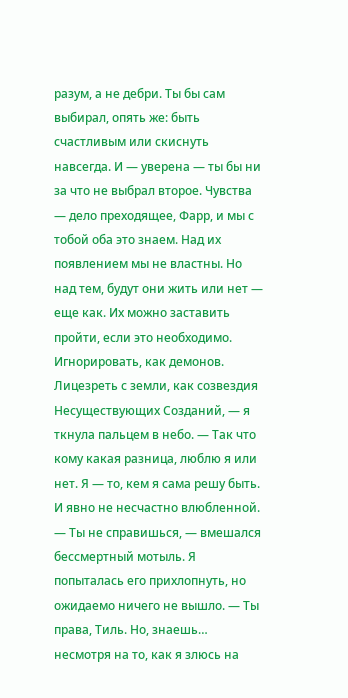разум, а не дебри. Ты бы сам выбирал, опять же: быть счастливым или скиснуть навсегда. И — уверена — ты бы ни за что не выбрал второе. Чувства — дело преходящее, Фарр, и мы с тобой оба это знаем. Над их появлением мы не властны. Но над тем, будут они жить или нет — еще как. Их можно заставить пройти, если это необходимо. Игнорировать, как демонов. Лицезреть с земли, как созвездия Несуществующих Созданий, — я ткнула пальцем в небо. — Так что кому какая разница, люблю я или нет. Я — то, кем я сама решу быть. И явно не несчастно влюбленной. — Ты не справишься, — вмешался бессмертный мотыль. Я попыталась его прихлопнуть, но ожидаемо ничего не вышло. — Ты права, Тиль. Но, знаешь… несмотря на то, как я злюсь на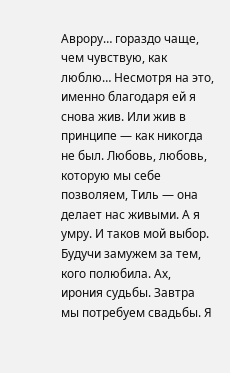Аврору… гораздо чаще, чем чувствую, как люблю… Несмотря на это, именно благодаря ей я снова жив. Или жив в принципе — как никогда не был. Любовь, любовь, которую мы себе позволяем, Тиль — она делает нас живыми. А я умру. И таков мой выбор. Будучи замужем за тем, кого полюбила. Ах, ирония судьбы. Завтра мы потребуем свадьбы. Я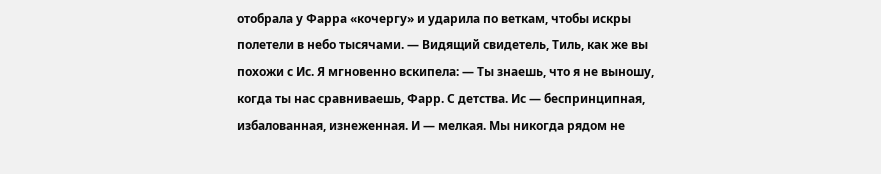отобрала у Фарра «кочергу» и ударила по веткам, чтобы искры полетели в небо тысячами. — Видящий свидетель, Тиль, как же вы похожи с Ис. Я мгновенно вскипела: — Ты знаешь, что я не выношу, когда ты нас сравниваешь, Фарр. С детства. Ис — беспринципная, избалованная, изнеженная. И — мелкая. Мы никогда рядом не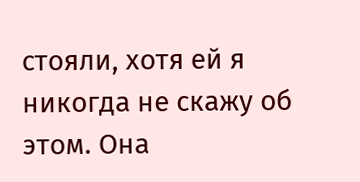стояли, хотя ей я никогда не скажу об этом. Она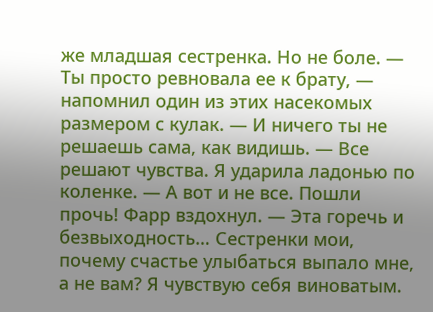же младшая сестренка. Но не боле. — Ты просто ревновала ее к брату, — напомнил один из этих насекомых размером с кулак. — И ничего ты не решаешь сама, как видишь. — Все решают чувства. Я ударила ладонью по коленке. — А вот и не все. Пошли прочь! Фарр вздохнул. — Эта горечь и безвыходность… Сестренки мои, почему счастье улыбаться выпало мне, а не вам? Я чувствую себя виноватым.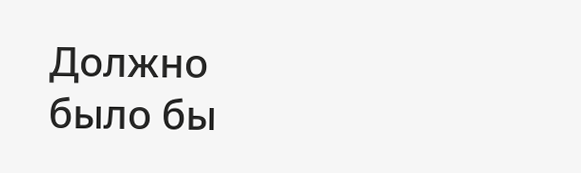Должно было бы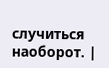случиться наоборот. |